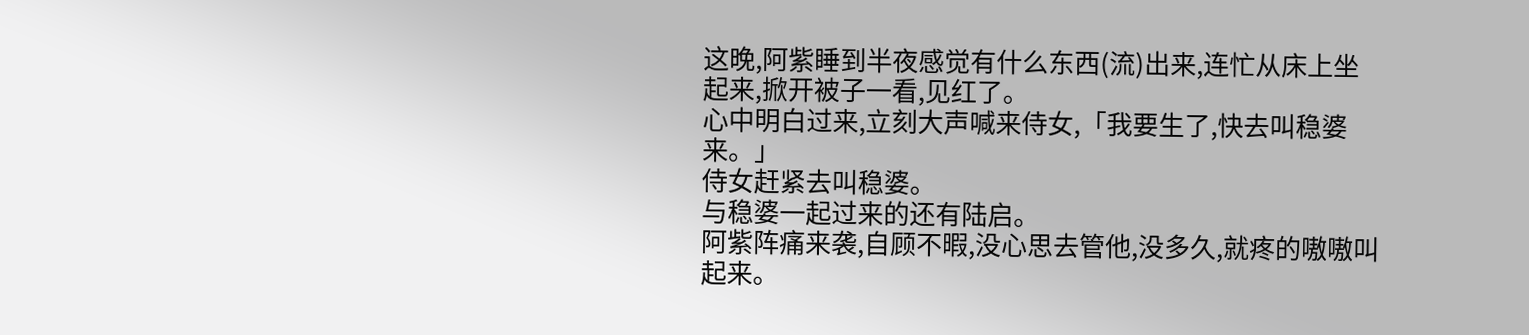这晚,阿紫睡到半夜感觉有什么东西(流)出来,连忙从床上坐起来,掀开被子一看,见红了。
心中明白过来,立刻大声喊来侍女,「我要生了,快去叫稳婆来。」
侍女赶紧去叫稳婆。
与稳婆一起过来的还有陆启。
阿紫阵痛来袭,自顾不暇,没心思去管他,没多久,就疼的嗷嗷叫起来。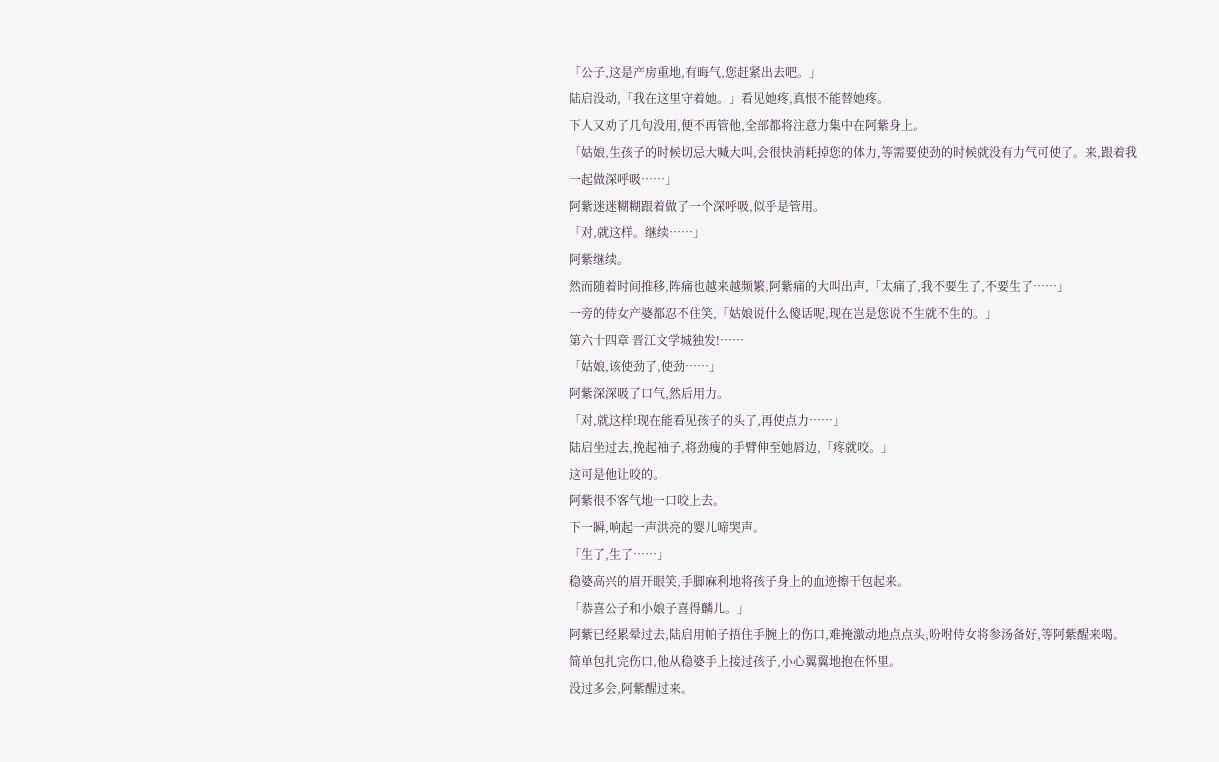「公子,这是产房重地,有晦气,您赶紧出去吧。」
陆启没动,「我在这里守着她。」看见她疼,真恨不能替她疼。
下人又劝了几句没用,便不再管他,全部都将注意力集中在阿紫身上。
「姑娘,生孩子的时候切忌大喊大叫,会很快消耗掉您的体力,等需要使劲的时候就没有力气可使了。来,跟着我一起做深呼吸……」
阿紫迷迷糊糊跟着做了一个深呼吸,似乎是管用。
「对,就这样。继续……」
阿紫继续。
然而随着时间推移,阵痛也越来越频繁,阿紫痛的大叫出声,「太痛了,我不要生了,不要生了……」
一旁的侍女产婆都忍不住笑,「姑娘说什么傻话呢,现在岂是您说不生就不生的。」
第六十四章 晋江文学城独发!……
「姑娘,该使劲了,使劲……」
阿紫深深吸了口气,然后用力。
「对,就这样!现在能看见孩子的头了,再使点力……」
陆启坐过去,挽起袖子,将劲瘦的手臂伸至她唇边,「疼就咬。」
这可是他让咬的。
阿紫很不客气地一口咬上去。
下一瞬,响起一声洪亮的婴儿啼哭声。
「生了,生了……」
稳婆高兴的眉开眼笑,手脚麻利地将孩子身上的血迹擦干包起来。
「恭喜公子和小娘子喜得麟儿。」
阿紫已经累晕过去,陆启用帕子捂住手腕上的伤口,难掩激动地点点头,吩咐侍女将参汤备好,等阿紫醒来喝。
简单包扎完伤口,他从稳婆手上接过孩子,小心翼翼地抱在怀里。
没过多会,阿紫醒过来。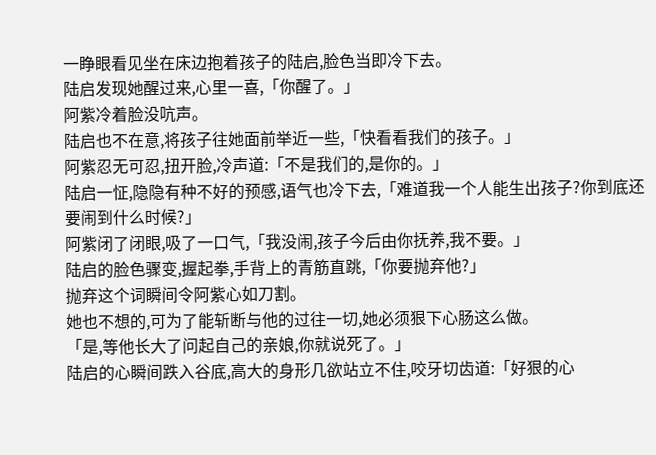一睁眼看见坐在床边抱着孩子的陆启,脸色当即冷下去。
陆启发现她醒过来,心里一喜,「你醒了。」
阿紫冷着脸没吭声。
陆启也不在意,将孩子往她面前举近一些,「快看看我们的孩子。」
阿紫忍无可忍,扭开脸,冷声道:「不是我们的,是你的。」
陆启一怔,隐隐有种不好的预感,语气也冷下去,「难道我一个人能生出孩子?你到底还要闹到什么时候?」
阿紫闭了闭眼,吸了一口气,「我没闹,孩子今后由你抚养,我不要。」
陆启的脸色骤变,握起拳,手背上的青筋直跳,「你要抛弃他?」
抛弃这个词瞬间令阿紫心如刀割。
她也不想的,可为了能斩断与他的过往一切,她必须狠下心肠这么做。
「是,等他长大了问起自己的亲娘,你就说死了。」
陆启的心瞬间跌入谷底,高大的身形几欲站立不住,咬牙切齿道:「好狠的心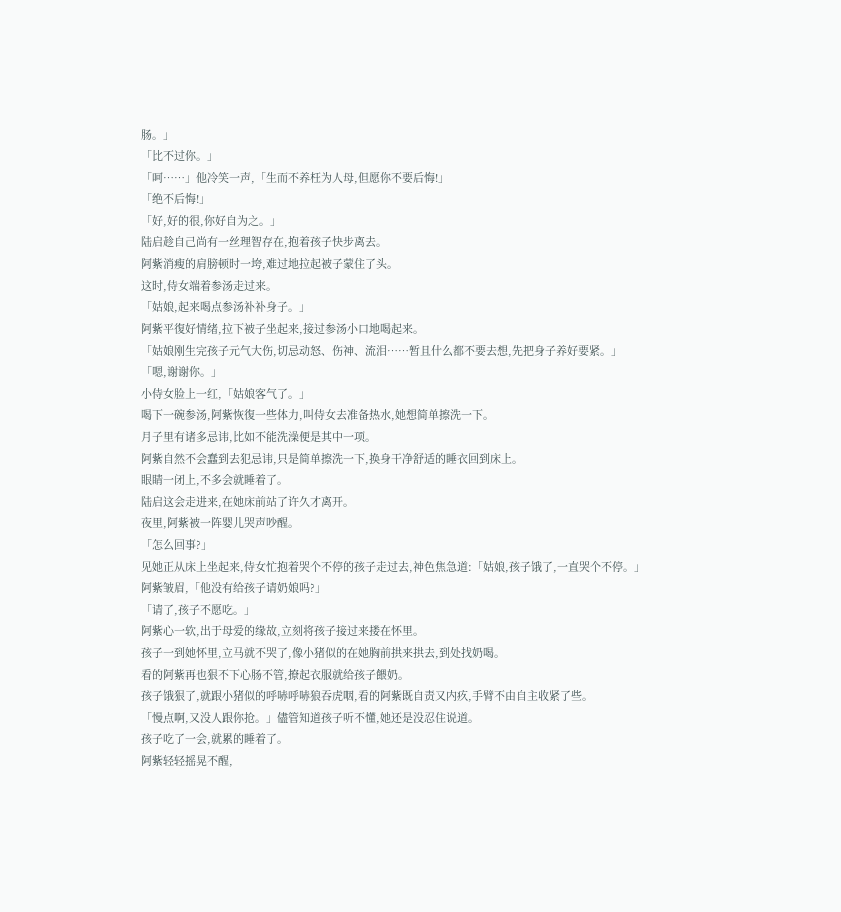肠。」
「比不过你。」
「呵……」他冷笑一声,「生而不养枉为人母,但愿你不要后悔!」
「绝不后悔!」
「好,好的很,你好自为之。」
陆启趁自己尚有一丝理智存在,抱着孩子快步离去。
阿紫消瘦的肩膀顿时一垮,难过地拉起被子蒙住了头。
这时,侍女端着参汤走过来。
「姑娘,起来喝点参汤补补身子。」
阿紫平復好情绪,拉下被子坐起来,接过参汤小口地喝起来。
「姑娘刚生完孩子元气大伤,切忌动怒、伤神、流泪……暂且什么都不要去想,先把身子养好要紧。」
「嗯,谢谢你。」
小侍女脸上一红,「姑娘客气了。」
喝下一碗参汤,阿紫恢復一些体力,叫侍女去准备热水,她想简单擦洗一下。
月子里有诸多忌讳,比如不能洗澡便是其中一项。
阿紫自然不会蠢到去犯忌讳,只是简单擦洗一下,换身干净舒适的睡衣回到床上。
眼睛一闭上,不多会就睡着了。
陆启这会走进来,在她床前站了许久才离开。
夜里,阿紫被一阵婴儿哭声吵醒。
「怎么回事?」
见她正从床上坐起来,侍女忙抱着哭个不停的孩子走过去,神色焦急道:「姑娘,孩子饿了,一直哭个不停。」
阿紫皱眉,「他没有给孩子请奶娘吗?」
「请了,孩子不愿吃。」
阿紫心一软,出于母爱的缘故,立刻将孩子接过来搂在怀里。
孩子一到她怀里,立马就不哭了,像小猪似的在她胸前拱来拱去,到处找奶喝。
看的阿紫再也狠不下心肠不管,撩起衣服就给孩子餵奶。
孩子饿狠了,就跟小猪似的呼哧呼哧狼吞虎咽,看的阿紫既自责又内疚,手臂不由自主收紧了些。
「慢点啊,又没人跟你抢。」儘管知道孩子听不懂,她还是没忍住说道。
孩子吃了一会,就累的睡着了。
阿紫轻轻摇晃不醒,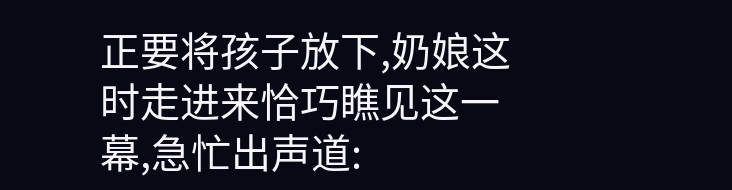正要将孩子放下,奶娘这时走进来恰巧瞧见这一幕,急忙出声道: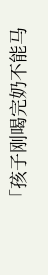「孩子刚喝完奶不能马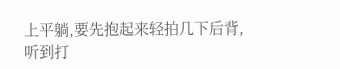上平躺,要先抱起来轻拍几下后背,听到打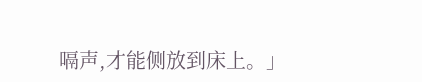嗝声,才能侧放到床上。」